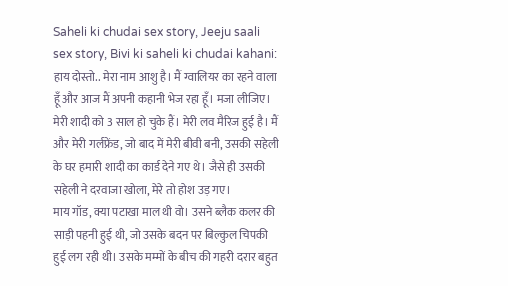Saheli ki chudai sex story, Jeeju saali sex story, Bivi ki saheli ki chudai kahani: हाय दोस्तो.. मेरा नाम आशु है। मैं ग्वालियर का रहने वाला हूँ और आज मैं अपनी कहानी भेज रहा हूँ। मजा लीजिए।
मेरी शादी को 3 साल हो चुके हैं। मेरी लव मैरिज हुई है। मैं और मेरी गर्लफ्रेंड, जो बाद में मेरी बीवी बनी, उसकी सहेली के घर हमारी शादी का कार्ड देने गए थे। जैसे ही उसकी सहेली ने दरवाजा खोला, मेरे तो होश उड़ गए।
माय गॉड, क्या पटाखा माल थी वो। उसने ब्लैक कलर की साड़ी पहनी हुई थी, जो उसके बदन पर बिल्कुल चिपकी हुई लग रही थी। उसके मम्मों के बीच की गहरी दरार बहुत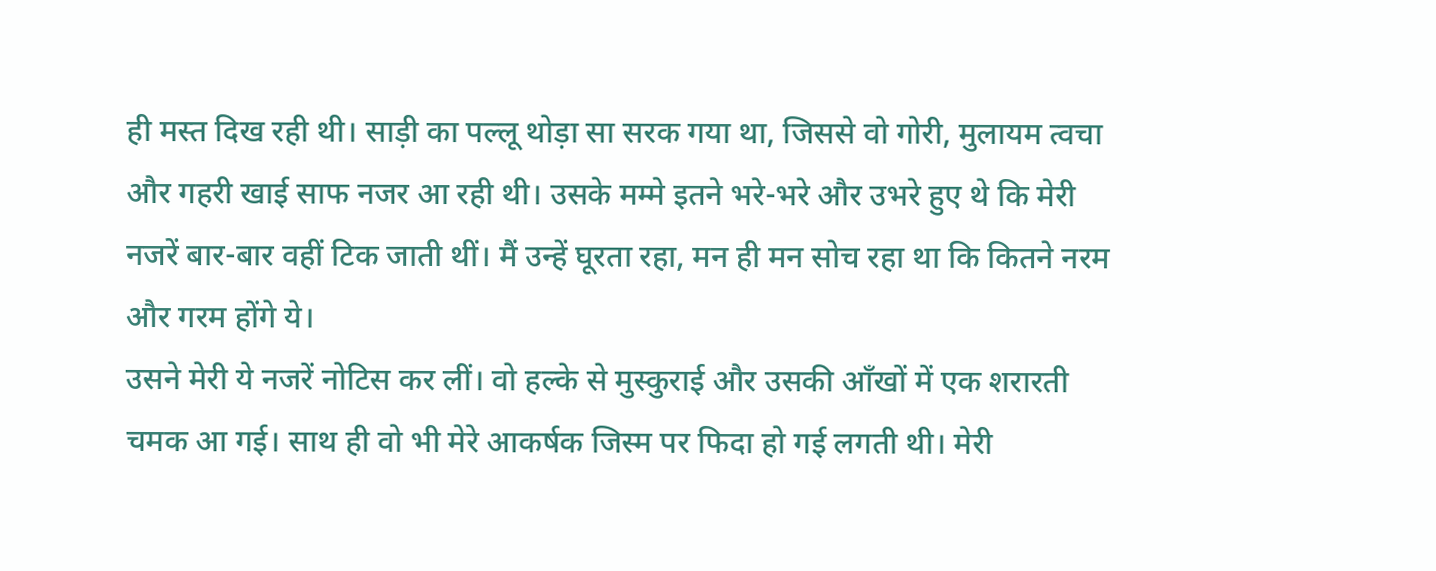ही मस्त दिख रही थी। साड़ी का पल्लू थोड़ा सा सरक गया था, जिससे वो गोरी, मुलायम त्वचा और गहरी खाई साफ नजर आ रही थी। उसके मम्मे इतने भरे-भरे और उभरे हुए थे कि मेरी नजरें बार-बार वहीं टिक जाती थीं। मैं उन्हें घूरता रहा, मन ही मन सोच रहा था कि कितने नरम और गरम होंगे ये।
उसने मेरी ये नजरें नोटिस कर लीं। वो हल्के से मुस्कुराई और उसकी आँखों में एक शरारती चमक आ गई। साथ ही वो भी मेरे आकर्षक जिस्म पर फिदा हो गई लगती थी। मेरी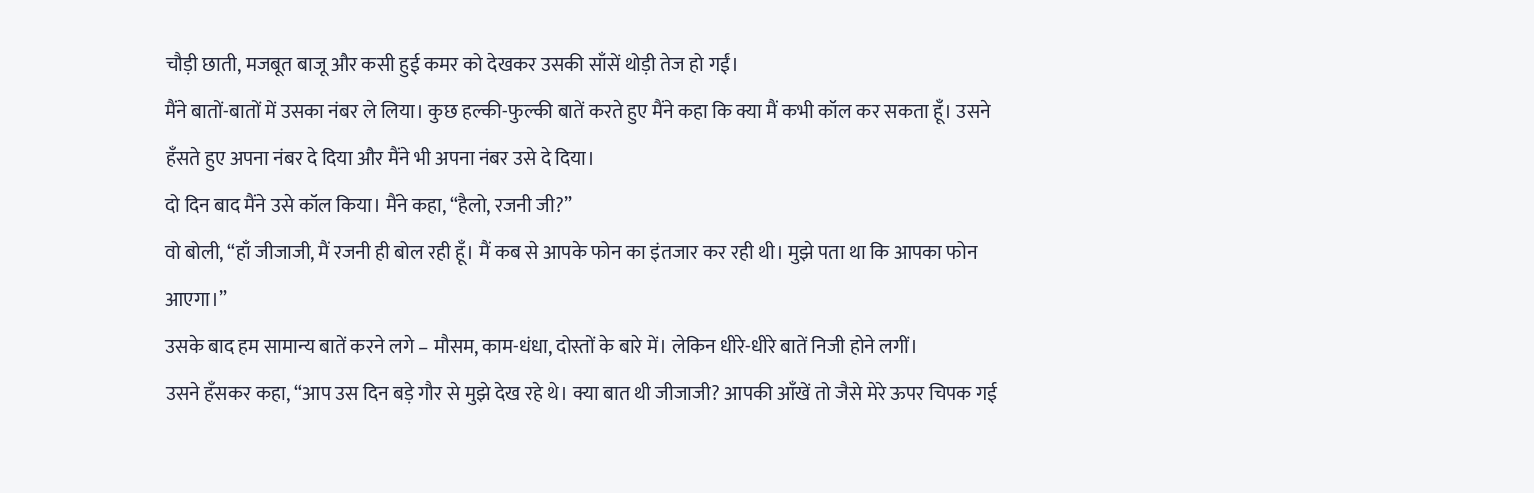चौड़ी छाती, मजबूत बाजू और कसी हुई कमर को देखकर उसकी साँसें थोड़ी तेज हो गईं।
मैंने बातों-बातों में उसका नंबर ले लिया। कुछ हल्की-फुल्की बातें करते हुए मैंने कहा कि क्या मैं कभी कॉल कर सकता हूँ। उसने हँसते हुए अपना नंबर दे दिया और मैंने भी अपना नंबर उसे दे दिया।
दो दिन बाद मैंने उसे कॉल किया। मैंने कहा, “हैलो, रजनी जी?”
वो बोली, “हाँ जीजाजी, मैं रजनी ही बोल रही हूँ। मैं कब से आपके फोन का इंतजार कर रही थी। मुझे पता था कि आपका फोन आएगा।”
उसके बाद हम सामान्य बातें करने लगे – मौसम, काम-धंधा, दोस्तों के बारे में। लेकिन धीरे-धीरे बातें निजी होने लगीं।
उसने हँसकर कहा, “आप उस दिन बड़े गौर से मुझे देख रहे थे। क्या बात थी जीजाजी? आपकी आँखें तो जैसे मेरे ऊपर चिपक गई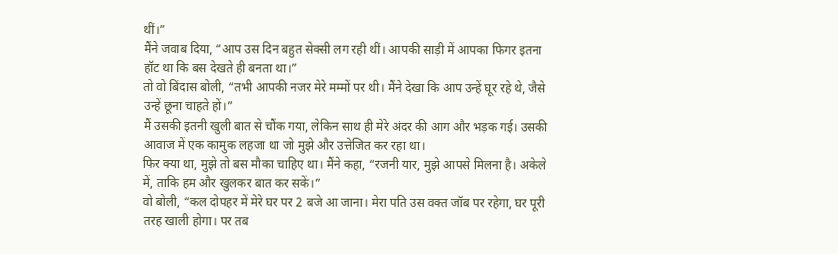थीं।”
मैंने जवाब दिया, “आप उस दिन बहुत सेक्सी लग रही थीं। आपकी साड़ी में आपका फिगर इतना हॉट था कि बस देखते ही बनता था।”
तो वो बिंदास बोली, “तभी आपकी नजर मेरे मम्मों पर थी। मैंने देखा कि आप उन्हें घूर रहे थे, जैसे उन्हें छूना चाहते हों।”
मैं उसकी इतनी खुली बात से चौंक गया, लेकिन साथ ही मेरे अंदर की आग और भड़क गई। उसकी आवाज में एक कामुक लहजा था जो मुझे और उत्तेजित कर रहा था।
फिर क्या था, मुझे तो बस मौका चाहिए था। मैंने कहा, “रजनी यार, मुझे आपसे मिलना है। अकेले में, ताकि हम और खुलकर बात कर सकें।”
वो बोली, “कल दोपहर में मेरे घर पर 2 बजे आ जाना। मेरा पति उस वक्त जॉब पर रहेगा, घर पूरी तरह खाली होगा। पर तब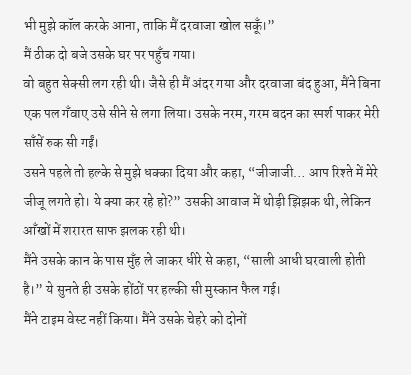भी मुझे कॉल करके आना, ताकि मैं दरवाजा खोल सकूँ।”
मैं ठीक दो बजे उसके घर पर पहुँच गया।
वो बहुत सेक्सी लग रही थी। जैसे ही मैं अंदर गया और दरवाजा बंद हुआ, मैंने बिना एक पल गँवाए उसे सीने से लगा लिया। उसके नरम, गरम बदन का स्पर्श पाकर मेरी साँसें रुक सी गईं।
उसने पहले तो हल्के से मुझे धक्का दिया और कहा, “जीजाजी… आप रिश्ते में मेरे जीजू लगते हो। ये क्या कर रहे हो?” उसकी आवाज में थोड़ी झिझक थी, लेकिन आँखों में शरारत साफ झलक रही थी।
मैंने उसके कान के पास मुँह ले जाकर धीरे से कहा, “साली आधी घरवाली होती है।” ये सुनते ही उसके होंठों पर हल्की सी मुस्कान फैल गई।
मैंने टाइम वेस्ट नहीं किया। मैंने उसके चेहरे को दोनों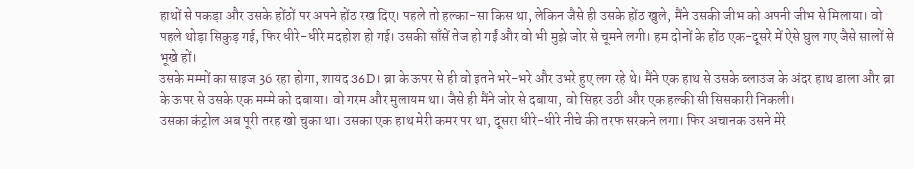हाथों से पकड़ा और उसके होंठों पर अपने होंठ रख दिए। पहले तो हल्का-सा किस था, लेकिन जैसे ही उसके होंठ खुले, मैंने उसकी जीभ को अपनी जीभ से मिलाया। वो पहले थोड़ा सिकुड़ गई, फिर धीरे-धीरे मदहोश हो गई। उसकी साँसें तेज हो गईं और वो भी मुझे जोर से चूमने लगी। हम दोनों के होंठ एक-दूसरे में ऐसे घुल गए जैसे सालों से भूखे हों।
उसके मम्मों का साइज 36 रहा होगा, शायद 36D। ब्रा के ऊपर से ही वो इतने भरे-भरे और उभरे हुए लग रहे थे। मैंने एक हाथ से उसके ब्लाउज के अंदर हाथ डाला और ब्रा के ऊपर से उसके एक मम्मे को दबाया। वो गरम और मुलायम था। जैसे ही मैंने जोर से दबाया, वो सिहर उठी और एक हल्की सी सिसकारी निकली।
उसका कंट्रोल अब पूरी तरह खो चुका था। उसका एक हाथ मेरी कमर पर था, दूसरा धीरे-धीरे नीचे की तरफ सरकने लगा। फिर अचानक उसने मेरे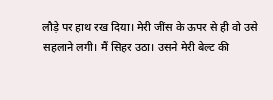लौड़े पर हाथ रख दिया। मेरी जींस के ऊपर से ही वो उसे सहलाने लगी। मैं सिहर उठा। उसने मेरी बेल्ट की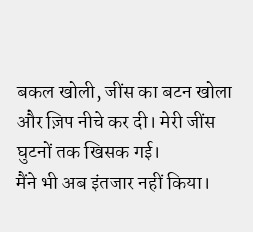बकल खोली, जींस का बटन खोला और ज़िप नीचे कर दी। मेरी जींस घुटनों तक खिसक गई।
मैंने भी अब इंतजार नहीं किया।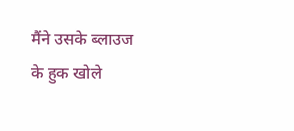मैंने उसके ब्लाउज के हुक खोले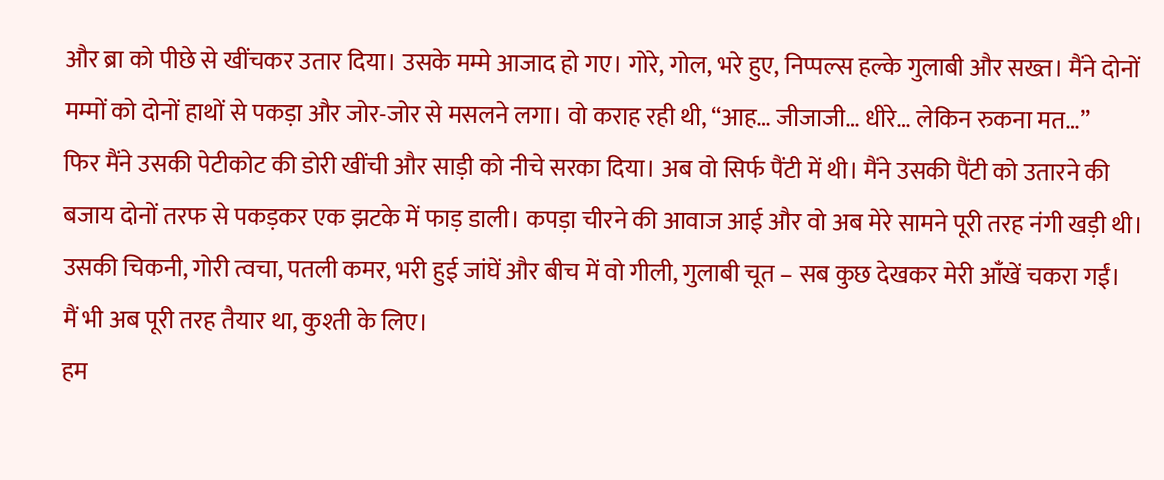और ब्रा को पीछे से खींचकर उतार दिया। उसके मम्मे आजाद हो गए। गोरे, गोल, भरे हुए, निप्पल्स हल्के गुलाबी और सख्त। मैंने दोनों मम्मों को दोनों हाथों से पकड़ा और जोर-जोर से मसलने लगा। वो कराह रही थी, “आह… जीजाजी… धीरे… लेकिन रुकना मत…”
फिर मैंने उसकी पेटीकोट की डोरी खींची और साड़ी को नीचे सरका दिया। अब वो सिर्फ पैंटी में थी। मैंने उसकी पैंटी को उतारने की बजाय दोनों तरफ से पकड़कर एक झटके में फाड़ डाली। कपड़ा चीरने की आवाज आई और वो अब मेरे सामने पूरी तरह नंगी खड़ी थी। उसकी चिकनी, गोरी त्वचा, पतली कमर, भरी हुई जांघें और बीच में वो गीली, गुलाबी चूत – सब कुछ देखकर मेरी आँखें चकरा गईं।
मैं भी अब पूरी तरह तैयार था, कुश्ती के लिए।
हम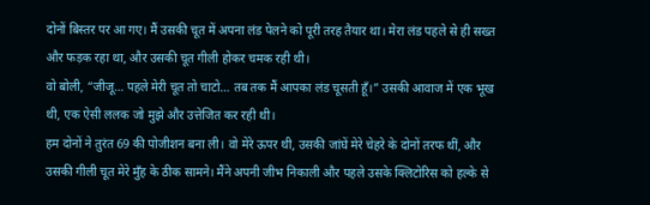दोनों बिस्तर पर आ गए। मैं उसकी चूत में अपना लंड पेलने को पूरी तरह तैयार था। मेरा लंड पहले से ही सख्त और फड़क रहा था, और उसकी चूत गीली होकर चमक रही थी।
वो बोली, “जीजू… पहले मेरी चूत तो चाटो… तब तक मैं आपका लंड चूसती हूँ।” उसकी आवाज में एक भूख थी, एक ऐसी ललक जो मुझे और उत्तेजित कर रही थी।
हम दोनों ने तुरंत 69 की पोजीशन बना ली। वो मेरे ऊपर थी, उसकी जांघें मेरे चेहरे के दोनों तरफ थीं, और उसकी गीली चूत मेरे मुँह के ठीक सामने। मैंने अपनी जीभ निकाली और पहले उसके क्लिटोरिस को हल्के से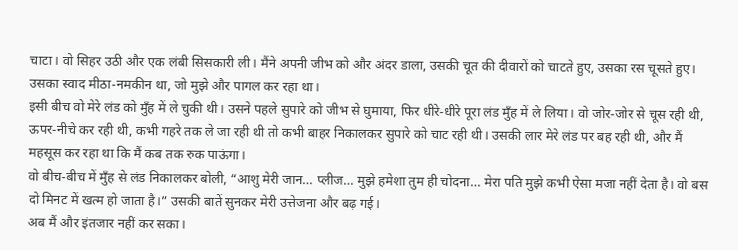चाटा। वो सिहर उठी और एक लंबी सिसकारी ली। मैंने अपनी जीभ को और अंदर डाला, उसकी चूत की दीवारों को चाटते हुए, उसका रस चूसते हुए। उसका स्वाद मीठा-नमकीन था, जो मुझे और पागल कर रहा था।
इसी बीच वो मेरे लंड को मुँह में ले चुकी थी। उसने पहले सुपारे को जीभ से घुमाया, फिर धीरे-धीरे पूरा लंड मुँह में ले लिया। वो जोर-जोर से चूस रही थी, ऊपर-नीचे कर रही थी, कभी गहरे तक ले जा रही थी तो कभी बाहर निकालकर सुपारे को चाट रही थी। उसकी लार मेरे लंड पर बह रही थी, और मैं महसूस कर रहा था कि मैं कब तक रुक पाऊंगा।
वो बीच-बीच में मुँह से लंड निकालकर बोली, “आशु मेरी जान… प्लीज… मुझे हमेशा तुम ही चोदना… मेरा पति मुझे कभी ऐसा मजा नहीं देता है। वो बस दो मिनट में खत्म हो जाता है।” उसकी बातें सुनकर मेरी उत्तेजना और बढ़ गई।
अब मैं और इंतजार नहीं कर सका।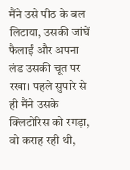मैंने उसे पीठ के बल लिटाया, उसकी जांघें फैलाईं और अपना लंड उसकी चूत पर रखा। पहले सुपारे से ही मैंने उसके क्लिटोरिस को रगड़ा, वो कराह रही थी,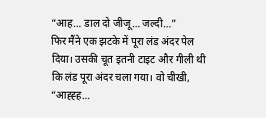“आह… डाल दो जीजू… जल्दी…”
फिर मैंने एक झटके में पूरा लंड अंदर पेल दिया। उसकी चूत इतनी टाइट और गीली थी कि लंड पूरा अंदर चला गया। वो चीखी, “आह्ह्ह…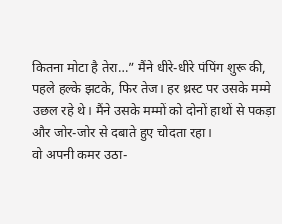कितना मोटा है तेरा…” मैंने धीरे-धीरे पंपिंग शुरू की, पहले हल्के झटके, फिर तेज। हर थ्रस्ट पर उसके मम्मे उछल रहे थे। मैंने उसके मम्मों को दोनों हाथों से पकड़ा और जोर-जोर से दबाते हुए चोदता रहा।
वो अपनी कमर उठा-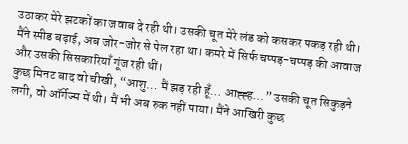उठाकर मेरे झटकों का जवाब दे रही थी। उसकी चूत मेरे लंड को कसकर पकड़ रही थी। मैंने स्पीड बढ़ाई, अब जोर-जोर से पेल रहा था। कमरे में सिर्फ चप्पड़-चप्पड़ की आवाज और उसकी सिसकारियाँ गूंज रही थीं।
कुछ मिनट बाद वो चीखी, “आशु… मैं झड़ रही हूँ… आह्ह्ह…” उसकी चूत सिकुड़ने लगी, वो ऑर्गेज्म में थी। मैं भी अब रुक नहीं पाया। मैंने आखिरी कुछ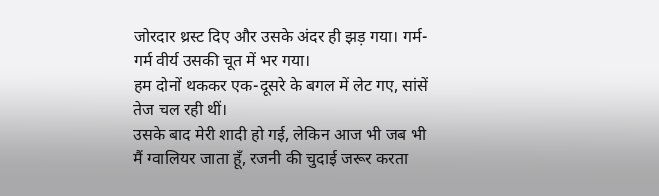जोरदार थ्रस्ट दिए और उसके अंदर ही झड़ गया। गर्म-गर्म वीर्य उसकी चूत में भर गया।
हम दोनों थककर एक-दूसरे के बगल में लेट गए, सांसें तेज चल रही थीं।
उसके बाद मेरी शादी हो गई, लेकिन आज भी जब भी मैं ग्वालियर जाता हूँ, रजनी की चुदाई जरूर करता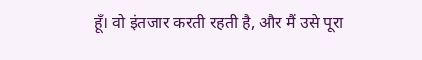हूँ। वो इंतजार करती रहती है, और मैं उसे पूरा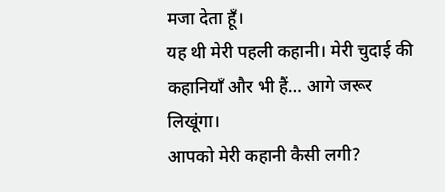मजा देता हूँ।
यह थी मेरी पहली कहानी। मेरी चुदाई की कहानियाँ और भी हैं… आगे जरूर लिखूंगा।
आपको मेरी कहानी कैसी लगी?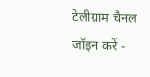टेलीग्राम चैनल जॉइन करें -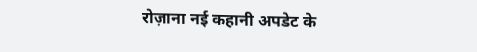रोज़ाना नई कहानी अपडेट के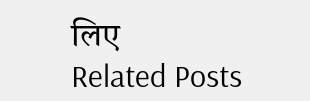लिए
Related Posts